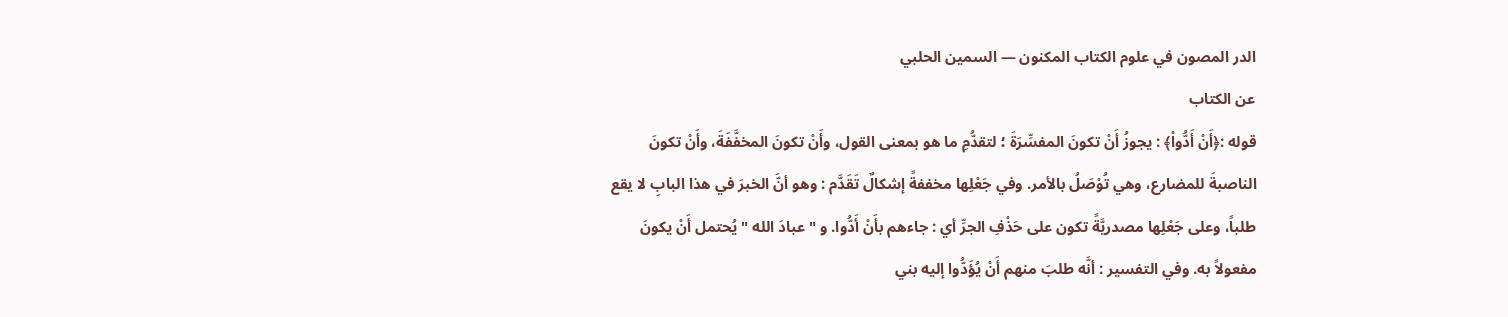الدر المصون في علوم الكتاب المكنون — السمين الحلبي
عن الكتاب
قوله :﴿أَنْ أَدُّواْ﴾ : يجوزُ أَنْ تكونَ المفسِّرَةَ ؛ لتقدُّمِ ما هو بمعنى القول، وأَنْ تكونَ المخفَّفَةَ، وأَنْ تكونَ الناصبةَ للمضارع، وهي تُوْصَلُ بالأمر. وفي جَعْلِها مخففةً إشكالٌ تَقَدَّم : وهو أنَّ الخبرَ في هذا البابِ لا يقع طلباً، وعلى جَعْلِها مصدريَّةً تكون على حَذْفِ الجرِّ أي : جاءهم بأَنْ أَدُّوا. و " عبادَ الله " يُحتمل أَنْ يكونَ مفعولاً به. وفي التفسير : أنَّه طلبَ منهم أَنْ يُؤَدُّوا إليه بني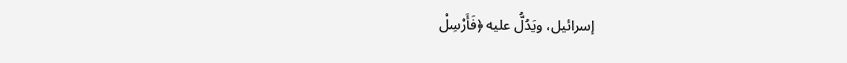إسرائيل، ويَدُلُّ عليه ﴿فَأَرْسِلْ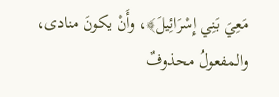مَعِيَ بَنِي إِسْرَائِيلَ﴾، وأَنْ يكونَ منادى، والمفعولُ محذوفٌ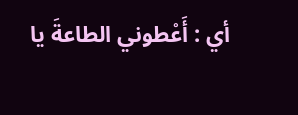أي : أَعْطوني الطاعةَ يا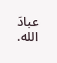عبادَ الله.